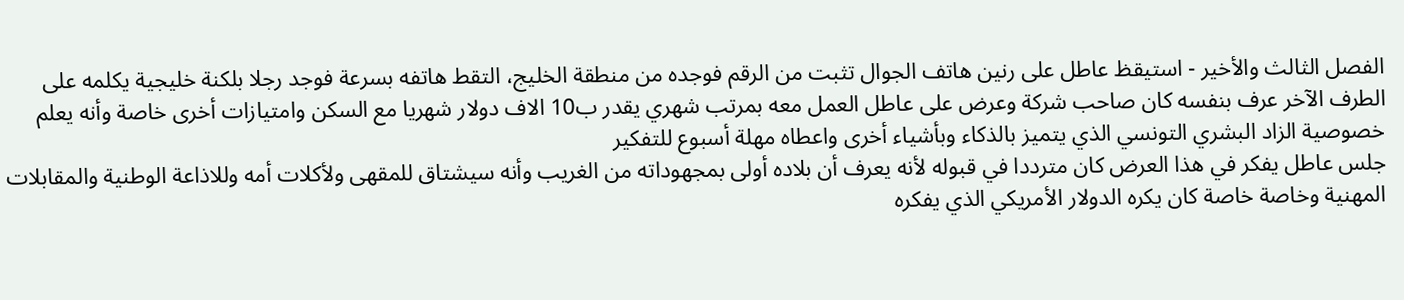الفصل الثالث والأخير - استيقظ عاطل على رنين هاتف الجوال تثبت من الرقم فوجده من منطقة الخليج، التقط هاتفه بسرعة فوجد رجلا بلكنة خليجية يكلمه على الطرف الآخر عرف بنفسه كان صاحب شركة وعرض على عاطل العمل معه بمرتب شهري يقدر ب10 الاف دولار شهريا مع السكن وامتيازات أخرى خاصة وأنه يعلم خصوصية الزاد البشري التونسي الذي يتميز بالذكاء وبأشياء أخرى واعطاه مهلة أسبوع للتفكير
جلس عاطل يفكر في هذا العرض كان مترددا في قبوله لأنه يعرف أن بلاده أولى بمجهوداته من الغريب وأنه سيشتاق للمقهى ولأكلات أمه وللاذاعة الوطنية والمقابلات المهنية وخاصة خاصة كان يكره الدولار الأمريكي الذي يفكره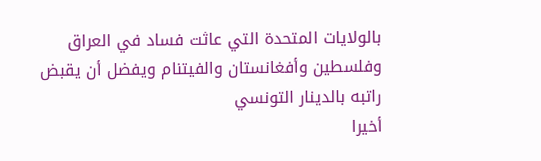بالولايات المتحدة التي عاثت فساد في العراق وفلسطين وأفغانستان والفيتنام ويفضل أن يقبض راتبه بالدينار التونسي
أخيرا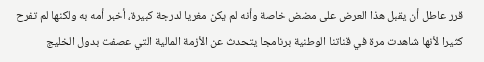قرر عاطل أن يقبل هذا العرض على مضض خاصة وأنه لم يكن مغريا لدرجة كبيرة، أخبر أمه به ولكنها لم تفرح كثيرا لأنها شاهدت مرة في قناتنا الوطنية برنامجا يتحدث عن الأزمة المالية التي عصفت بدول الخليج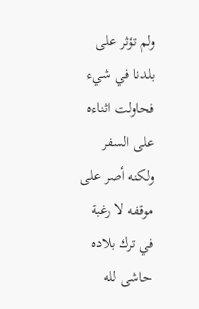ولم تؤثر على بلدنا في شيء فحاولت اثناءه على السفر ولكنه أصر على موقفه لا رغبة في ترك بلاده حاشى لله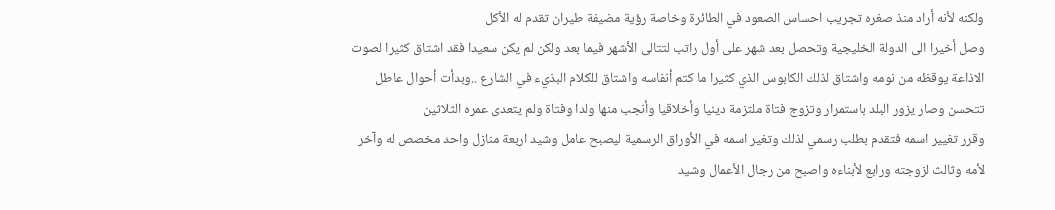ولكنه لأنه أراد منذ صغره تجريب احساس الصعود في الطائرة وخاصة رؤية مضيفة طيران تقدم له الأكل
وصل أخيرا الى الدولة الخليجية وتحصل بعد شهر على أول راتب لتتالى الأشهر فيما بعد ولكن لم يكن سعيدا فقد اشتاق كثيرا لصوت الاذاعة يوقظه من نومه واشتاق لذلك الكابوس الذي كثيرا ما كتم أنفاسه واشتاق للكلام البذيء في الشارع ..وبدأت أحوال عاطل تتحسن وصار يزور البلد باستمرار وتزوج فتاة ملتزمة دينيا وأخلاقيا وأنجب منها ولدا وفتاة ولم يتعدى عمره الثلاثين
وقرر تغيير اسمه فتقدم بطلب رسمي لذلك وتغير اسمه في الأوراق الرسمية ليصبح عامل وشيد اربعة منازل واحد مخصص له وآخر لأمه وثالث لزوجته ورابع لأبناءه واصبح من رجال الأعمال وشيد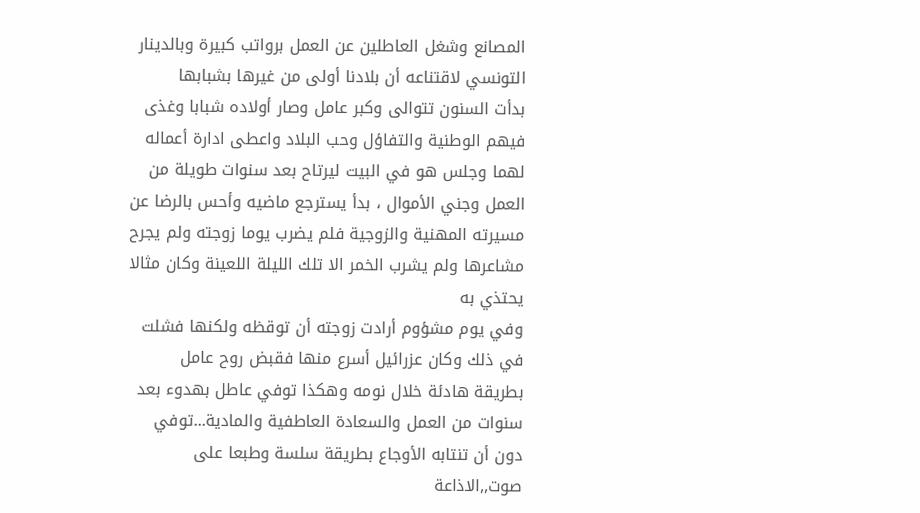المصانع وشغل العاطلين عن العمل برواتب كبيرة وبالدينار التونسي لاقتناعه أن بلادنا أولى من غيرها بشبابها
بدأت السنون تتوالى وكبر عامل وصار أولاده شبابا وغذى فيهم الوطنية والتفاؤل وحب البلاد واعطى ادارة أعماله لهما وجلس هو في البيت ليرتاح بعد سنوات طويلة من العمل وجني الأموال ، بدأ يسترجع ماضيه وأحس بالرضا عن مسيرته المهنية والزوجية فلم يضرب يوما زوجته ولم يجرح مشاعرها ولم يشرب الخمر الا تلك الليلة اللعينة وكان مثالا يحتذي به
وفي يوم مشؤوم أرادت زوجته أن توقظه ولكنها فشلت في ذلك وكان عزرائيل أسرع منها فقبض روح عامل بطريقة هادئة خلال نومه وهكذا توفي عاطل بهدوء بعد سنوات من العمل والسعادة العاطفية والمادية...توفي دون أن تنتابه الأوجاع بطريقة سلسة وطبعا على صوت,,الاذاعة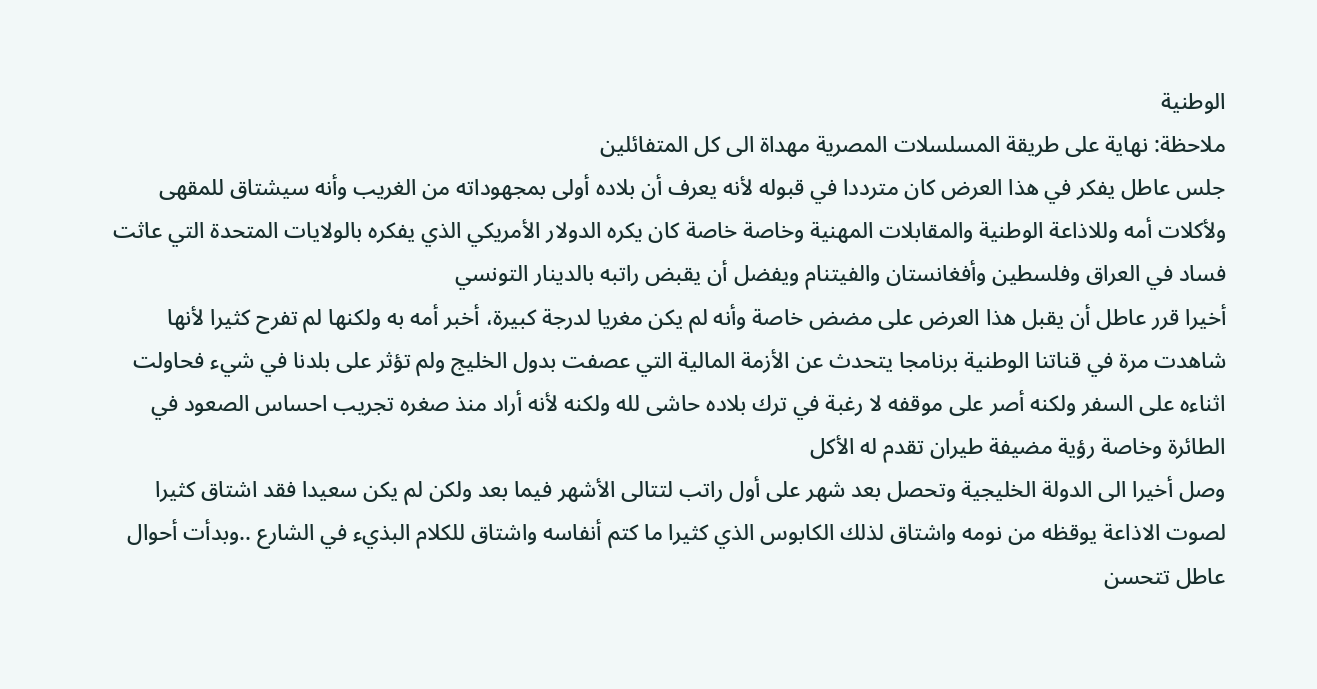الوطنية
ملاحظة: نهاية على طريقة المسلسلات المصرية مهداة الى كل المتفائلين
جلس عاطل يفكر في هذا العرض كان مترددا في قبوله لأنه يعرف أن بلاده أولى بمجهوداته من الغريب وأنه سيشتاق للمقهى ولأكلات أمه وللاذاعة الوطنية والمقابلات المهنية وخاصة خاصة كان يكره الدولار الأمريكي الذي يفكره بالولايات المتحدة التي عاثت فساد في العراق وفلسطين وأفغانستان والفيتنام ويفضل أن يقبض راتبه بالدينار التونسي
أخيرا قرر عاطل أن يقبل هذا العرض على مضض خاصة وأنه لم يكن مغريا لدرجة كبيرة، أخبر أمه به ولكنها لم تفرح كثيرا لأنها شاهدت مرة في قناتنا الوطنية برنامجا يتحدث عن الأزمة المالية التي عصفت بدول الخليج ولم تؤثر على بلدنا في شيء فحاولت اثناءه على السفر ولكنه أصر على موقفه لا رغبة في ترك بلاده حاشى لله ولكنه لأنه أراد منذ صغره تجريب احساس الصعود في الطائرة وخاصة رؤية مضيفة طيران تقدم له الأكل
وصل أخيرا الى الدولة الخليجية وتحصل بعد شهر على أول راتب لتتالى الأشهر فيما بعد ولكن لم يكن سعيدا فقد اشتاق كثيرا لصوت الاذاعة يوقظه من نومه واشتاق لذلك الكابوس الذي كثيرا ما كتم أنفاسه واشتاق للكلام البذيء في الشارع ..وبدأت أحوال عاطل تتحسن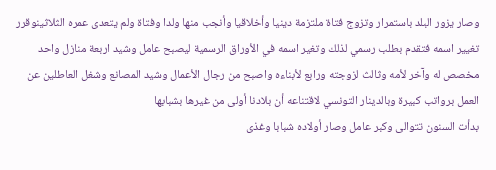وصار يزور البلد باستمرار وتزوج فتاة ملتزمة دينيا وأخلاقيا وأنجب منها ولدا وفتاة ولم يتعدى عمره الثلاثينوقرر تغيير اسمه فتقدم بطلب رسمي لذلك وتغير اسمه في الأوراق الرسمية ليصبح عامل وشيد اربعة منازل واحد مخصص له وآخر لأمه وثالث لزوجته ورابع لأبناءه واصبح من رجال الأعمال وشيد المصانع وشغل العاطلين عن العمل برواتب كبيرة وبالدينار التونسي لاقتناعه أن بلادنا أولى من غيرها بشبابها
بدأت السنون تتوالى وكبر عامل وصار أولاده شبابا وغذى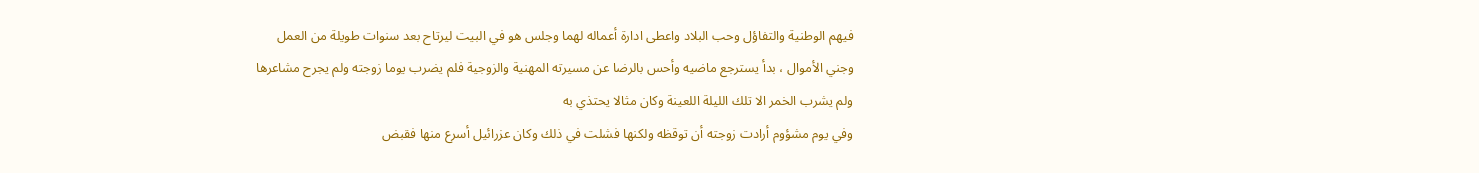فيهم الوطنية والتفاؤل وحب البلاد واعطى ادارة أعماله لهما وجلس هو في البيت ليرتاح بعد سنوات طويلة من العمل وجني الأموال ، بدأ يسترجع ماضيه وأحس بالرضا عن مسيرته المهنية والزوجية فلم يضرب يوما زوجته ولم يجرح مشاعرها ولم يشرب الخمر الا تلك الليلة اللعينة وكان مثالا يحتذي به
وفي يوم مشؤوم أرادت زوجته أن توقظه ولكنها فشلت في ذلك وكان عزرائيل أسرع منها فقبض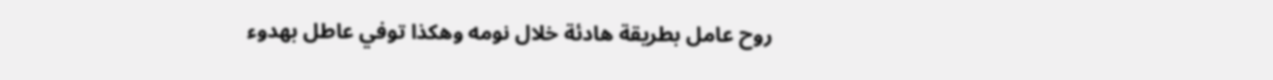روح عامل بطريقة هادئة خلال نومه وهكذا توفي عاطل بهدوء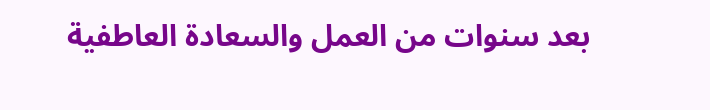بعد سنوات من العمل والسعادة العاطفية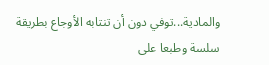والمادية...توفي دون أن تنتابه الأوجاع بطريقة سلسة وطبعا على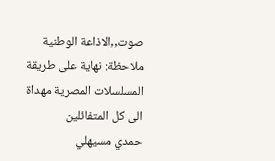صوت,,الاذاعة الوطنية
ملاحظة: نهاية على طريقة المسلسلات المصرية مهداة الى كل المتفائلين
حمدي مسيهلي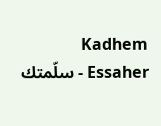Kadhem Essaher - سلّمتك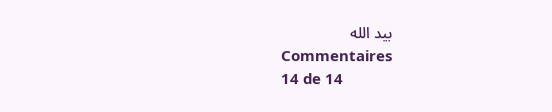بيد الله
Commentaires
14 de 14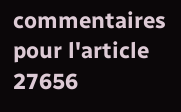commentaires pour l'article 27656